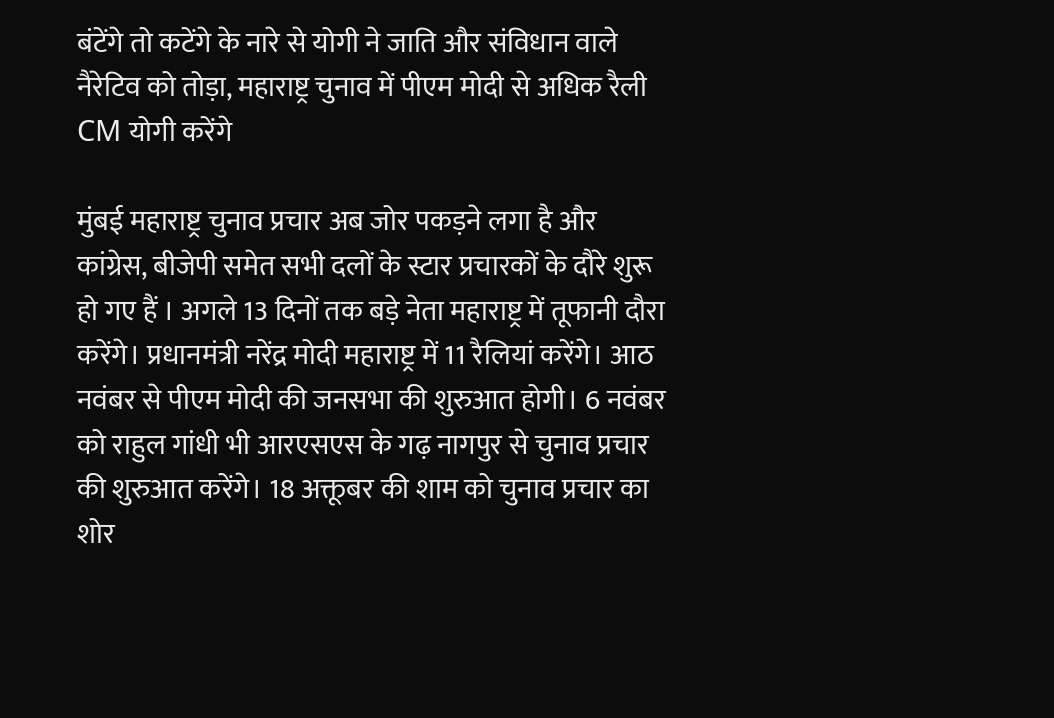बंटेंगे तो कटेंगे के नारे से योगी ने जाति और संविधान वाले नैरेटिव को तोड़ा, महाराष्ट्र चुनाव में पीएम मोदी से अधिक रैली CM योगी करेंगे

मुंबई महाराष्ट्र चुनाव प्रचार अब जोर पकड़ने लगा है और कांग्रेस, बीजेपी समेत सभी दलों के स्टार प्रचारकों के दौरे शुरू हो गए हैं । अगले 13 दिनों तक बड़े नेता महाराष्ट्र में तूफानी दौरा करेंगे। प्रधानमंत्री नरेंद्र मोदी महाराष्ट्र में 11 रैलियां करेंगे। आठ नवंबर से पीएम मोदी की जनसभा की शुरुआत होगी। 6 नवंबर को राहुल गांधी भी आरएसएस के गढ़ नागपुर से चुनाव प्रचार की शुरुआत करेंगे। 18 अक्तूबर की शाम को चुनाव प्रचार का शोर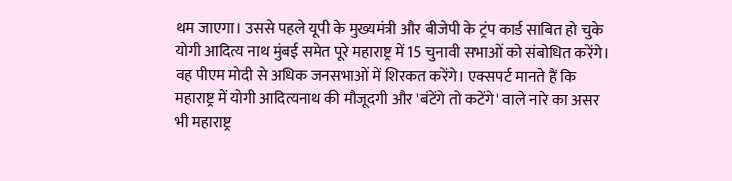थम जाएगा। उससे पहले यूपी के मुख्यमंत्री और बीजेपी के ट्रंप कार्ड साबित हो चुके योगी आदित्य नाथ मुंबई समेत पूरे महाराष्ट्र में 15 चुनावी सभाओं को संबोधित करेंगे। वह पीएम मोदी से अधिक जनसभाओं में शिरकत करेंगे। एक्सपर्ट मानते हैं कि महाराष्ट्र में योगी आदित्यनाथ की मौजूदगी और 'बंटेंगे तो कटेंगे' वाले नारे का असर भी महाराष्ट्र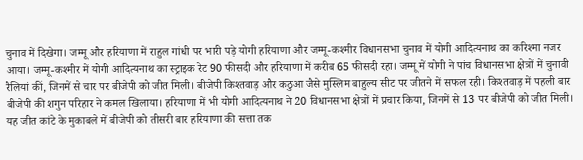चुनाव में दिखेगा। जम्मू और हरियाणा में राहुल गांधी पर भारी पड़े योगी हरियाणा और जम्मू-कश्मीर विधानसभा चुनाव में योगी आदित्यनाथ का करिश्मा नजर आया। जम्मू-कश्मीर में योगी आदित्यनाथ का स्ट्राइक रेट 90 फीसदी और हरियाणा में करीब 65 फीसदी रहा। जम्मू में योगी ने पांच विधानसभा क्षेत्रों में चुनावी रैलियां कीं, जिनमें से चार पर बीजेपी को जीत मिली। बीजेपी किश्तवाड़ और कठुआ जैसे मुस्लिम बाहुल्य सीट पर जीतने में सफल रही। किश्तवाड़ में पहली बार बीजेपी की शगुन परिहार ने कमल खिलाया। हरियाणा में भी योगी आदित्यनाथ ने 20 विधानसभा क्षेत्रों में प्रचार किया, जिनमें से 13 पर बीजेपी को जीत मिली। यह जीत कांटे के मुकाबले में बीजेपी को तीसरी बार हरियाणा की सत्ता तक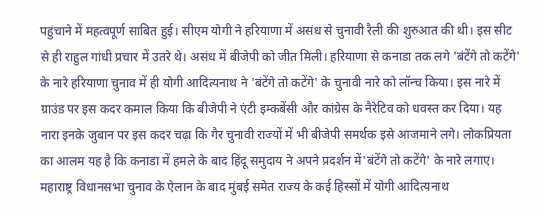पहुंचाने में महत्वपूर्ण साबित हुई। सीएम योगी ने हरियाणा में असंध से चुनावी रैली की शुरुआत की थी। इस सीट से ही राहुल गांधी प्रचार में उतरे थे। असंध में बीजेपी को जीत मिली। हरियाणा से कनाडा तक लगे 'बंटेंगे तो कटेंगे' के नारे हरियाणा चुनाव में ही योगी आदित्यनाथ ने 'बंटेंगे तो कटेंगे' के चुनावी नारे को लॉन्च किया। इस नारे में ग्राउंड पर इस कदर कमाल किया कि बीजेपी ने एंटी इम्कबेंसी और कांग्रेस के नैरेटिव को धवस्त कर दिया। यह नारा इनके जुबान पर इस कदर चढ़ा कि गैर चुनावी राज्यों में भी बीजेपी समर्थक इसे आजमाने लगे। लोकप्रियता का आलम यह है कि कनाडा में हमले के बाद हिंदू समुदाय ने अपने प्रदर्शन में'बंटेंगे तो कटेंगे' के नारे लगाए। महाराष्ट्र विधानसभा चुनाव के ऐलान के बाद मुंबई समेत राज्य के कई हिस्सों में योगी आदित्यनाथ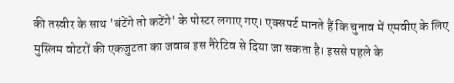की तस्वीर के साथ 'बंटेंगे तो कटेंगे' के पोस्टर लगाए गए। एक्सपर्ट मानते हैं कि चुनाव में एमवीए के लिए मुस्लिम वोटरों की एकजुटता का जवाब इस नैरेटिव से दिया जा सकता है। इससे पहले के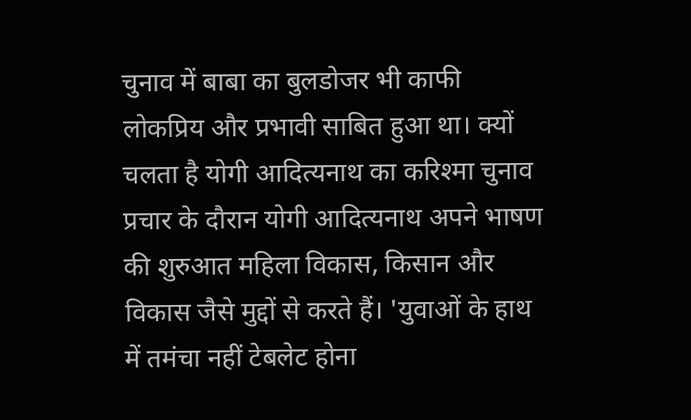चुनाव में बाबा का बुलडोजर भी काफी लोकप्रिय और प्रभावी साबित हुआ था। क्यों चलता है योगी आदित्यनाथ का करिश्मा चुनाव प्रचार के दौरान योगी आदित्यनाथ अपने भाषण की शुरुआत महिला विकास, किसान और विकास जैसे मुद्दों से करते हैं। 'युवाओं के हाथ में तमंचा नहीं टेबलेट होना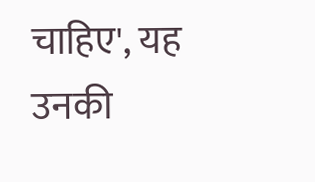चाहिए', यह उनकी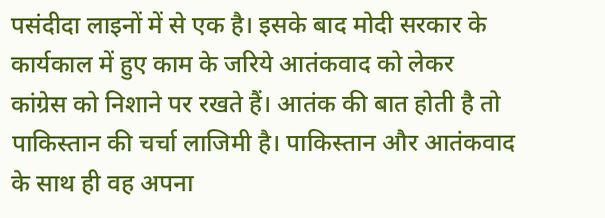पसंदीदा लाइनों में से एक है। इसके बाद मोदी सरकार के कार्यकाल में हुए काम के जरिये आतंकवाद को लेकर कांग्रेस को निशाने पर रखते हैं। आतंक की बात होती है तो पाकिस्तान की चर्चा लाजिमी है। पाकिस्तान और आतंकवाद के साथ ही वह अपना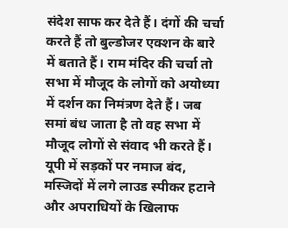संदेश साफ कर देते हैं। दंगों की चर्चा करते हैं तो बुल्डोजर एक्शन के बारे में बताते हैं। राम मंदिर की चर्चा तो सभा में मौजूद के लोगों को अयोध्या में दर्शन का निमंत्रण देते हैं। जब समां बंध जाता है तो वह सभा में मौजूद लोगों से संवाद भी करते हैं। यूपी में सड़कों पर नमाज बंद, मस्जिदों में लगे लाउड स्पीकर हटाने और अपराधियों के खिलाफ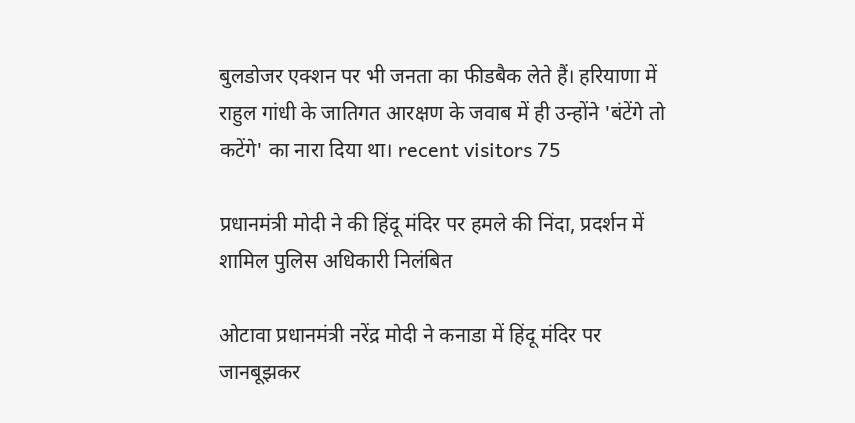बुलडोजर एक्शन पर भी जनता का फीडबैक लेते हैं। हरियाणा में राहुल गांधी के जातिगत आरक्षण के जवाब में ही उन्होंने 'बंटेंगे तो कटेंगे' का नारा दिया था। recent visitors 75

प्रधानमंत्री मोदी ने की हिंदू मंदिर पर हमले की निंदा, प्रदर्शन में शामिल पुलिस अधिकारी निलंबित

ओटावा प्रधानमंत्री नरेंद्र मोदी ने कनाडा में हिंदू मंदिर पर जानबूझकर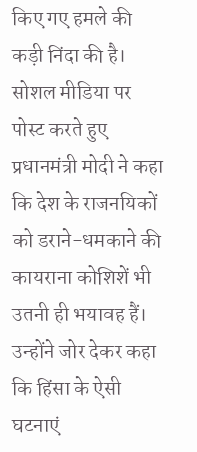किए गए हमले की कड़ी निंदा की है। सोशल मीडिया पर पोस्ट करते हुए प्रधानमंत्री मोदी ने कहा कि देश के राजनयिकों को डराने-धमकाने की कायराना कोशिशें भी उतनी ही भयावह हैं। उन्होंने जोर देकर कहा कि हिंसा के ऐसी घटनाएं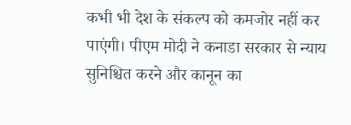कभी भी देश के संकल्प को कमजोर नहीं कर पाएंगी। पीएम मोदी ने कनाडा सरकार से न्याय सुनिश्चित करने और कानून का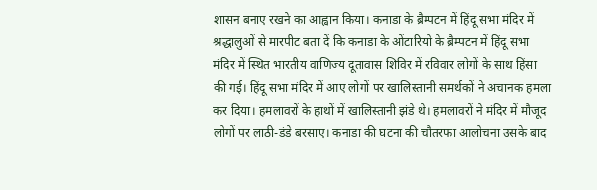शासन बनाए रखने का आह्वान किया। कनाडा के ब्रैम्पटन में हिंदू सभा मंदिर में श्रद्धालुओं से मारपीट बता दें कि कनाडा के ओंटारियो के ब्रैम्पटन में हिंदू सभा मंदिर में स्थित भारतीय वाणिज्य दूतावास शिविर में रविवार लोगों के साथ हिंसा की गई। हिंदू सभा मंदिर में आए लोगों पर खालिस्तानी समर्थकों ने अचानक हमला कर दिया। हमलावरों के हाथों में खालिस्तानी झंडे थे। हमलावरों ने मंदिर में मौजूद लोगों पर लाठी-डंडे बरसाए। कनाडा की घटना की चौतरफा आलोचना उसके बाद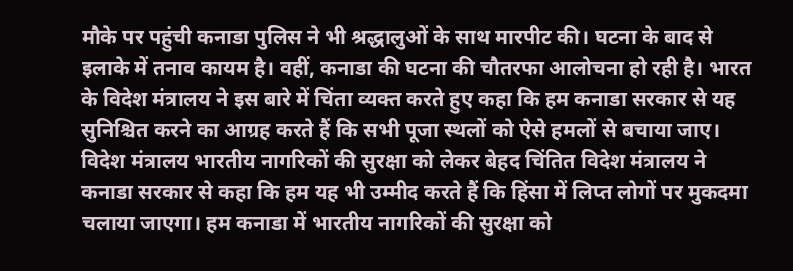मौके पर पहुंची कनाडा पुलिस ने भी श्रद्धालुओं के साथ मारपीट की। घटना के बाद से इलाके में तनाव कायम है। वहीं, कनाडा की घटना की चौतरफा आलोचना हो रही है। भारत के विदेश मंत्रालय ने इस बारे में चिंता व्यक्त करते हुए कहा कि हम कनाडा सरकार से यह सुनिश्चित करने का आग्रह करते हैं कि सभी पूजा स्थलों को ऐसे हमलों से बचाया जाए। विदेश मंत्रालय भारतीय नागरिकों की सुरक्षा को लेकर बेहद चिंतित विदेश मंत्रालय ने कनाडा सरकार से कहा कि हम यह भी उम्मीद करते हैं कि हिंसा में लिप्त लोगों पर मुकदमा चलाया जाएगा। हम कनाडा में भारतीय नागरिकों की सुरक्षा को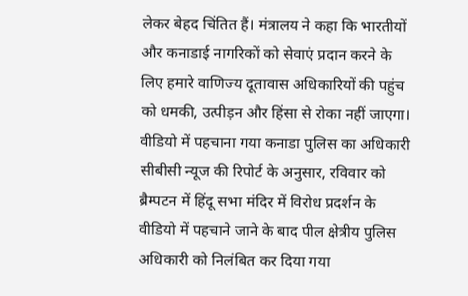लेकर बेहद चिंतित हैं। मंत्रालय ने कहा कि भारतीयों और कनाडाई नागरिकों को सेवाएं प्रदान करने के लिए हमारे वाणिज्य दूतावास अधिकारियों की पहुंच को धमकी, उत्पीड़न और हिंसा से रोका नहीं जाएगा। वीडियो में पहचाना गया कनाडा पुलिस का अधिकारी सीबीसी न्यूज की रिपोर्ट के अनुसार, रविवार को ब्रैम्पटन में हिंदू सभा मंदिर में विरोध प्रदर्शन के वीडियो में पहचाने जाने के बाद पील क्षेत्रीय पुलिस अधिकारी को निलंबित कर दिया गया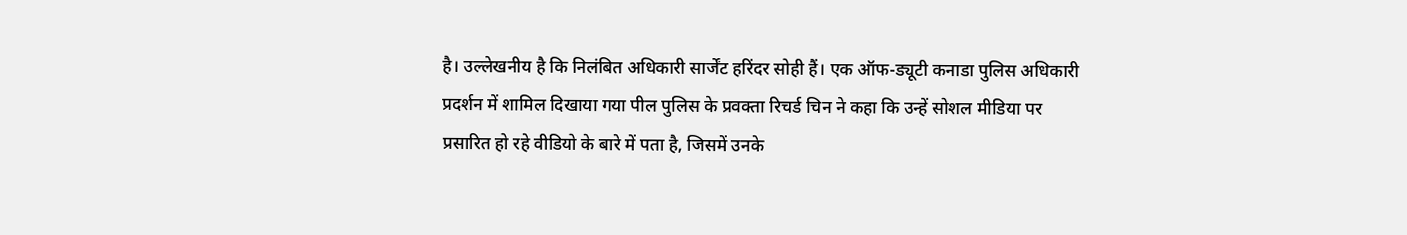है। उल्लेखनीय है कि निलंबित अधिकारी सार्जेंट हरिंदर सोही हैं। एक ऑफ-ड्यूटी कनाडा पुलिस अधिकारी प्रदर्शन में शामिल दिखाया गया पील पुलिस के प्रवक्ता रिचर्ड चिन ने कहा कि उन्हें सोशल मीडिया पर प्रसारित हो रहे वीडियो के बारे में पता है, जिसमें उनके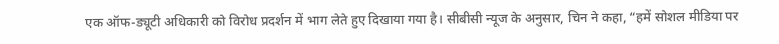एक ऑफ-ड्यूटी अधिकारी को विरोध प्रदर्शन में भाग लेते हुए दिखाया गया है। सीबीसी न्यूज के अनुसार, चिन ने कहा, “हमें सोशल मीडिया पर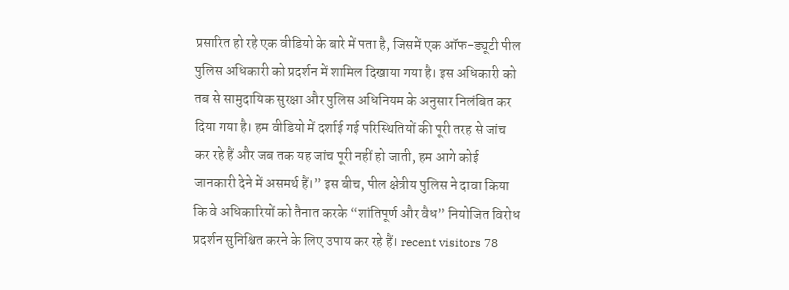प्रसारित हो रहे एक वीडियो के बारे में पता है, जिसमें एक ऑफ-ड्यूटी पील पुलिस अधिकारी को प्रदर्शन में शामिल दिखाया गया है। इस अधिकारी को तब से सामुदायिक सुरक्षा और पुलिस अधिनियम के अनुसार निलंबित कर दिया गया है। हम वीडियो में दर्शाई गई परिस्थितियों की पूरी तरह से जांच कर रहे हैं और जब तक यह जांच पूरी नहीं हो जाती, हम आगे कोई जानकारी देने में असमर्थ हैं।” इस बीच, पील क्षेत्रीय पुलिस ने दावा किया कि वे अधिकारियों को तैनात करके “शांतिपूर्ण और वैध” नियोजित विरोध प्रदर्शन सुनिश्चित करने के लिए उपाय कर रहे हैं। recent visitors 78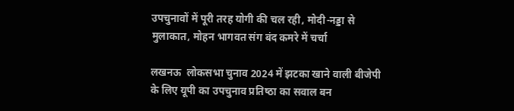उपचुनावों में पूरी तरह योगी की चल रही, मोदी-नड्डा से मुलाकात, मोहन भागवत संग बंद कमरे में चर्चा

लखनऊ  लोकसभा चुनाव 2024 में झटका खाने वाली बीजेपी के लिए यूपी का उपचुनाव प्रतिष्‍ठा का सवाल बन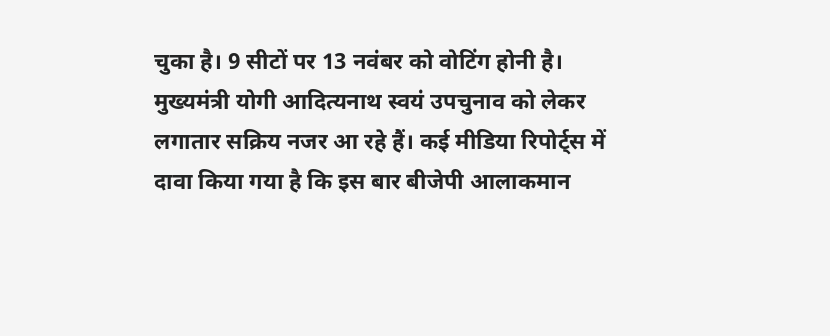चुका है। 9 सीटों पर 13 नवंबर को वोटिंग होनी है। मुख्‍यमंत्री योगी आदित्‍यनाथ स्‍वयं उपचुनाव को लेकर लगातार सक्रिय नजर आ रहे हैं। कई मीडिया रिपोर्ट्स में दावा किया गया है कि इस बार बीजेपी आलाकमान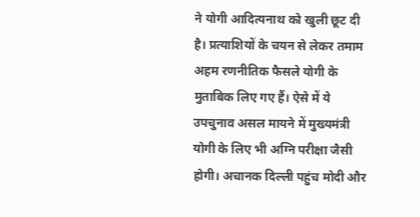ने योगी आदित्‍यनाथ को खुली छूट दी है। प्रत्‍याशियों के चयन से लेकर तमाम अहम रणनीतिक फैसले योगी के मुताबिक लिए गए हैं। ऐसे में ये उपचुनाव असल मायने में मुख्‍यमंत्री योगी के लिए भी अग्नि परीक्षा जैसी होगी। अचानक दिल्‍ली पहुंच मोदी और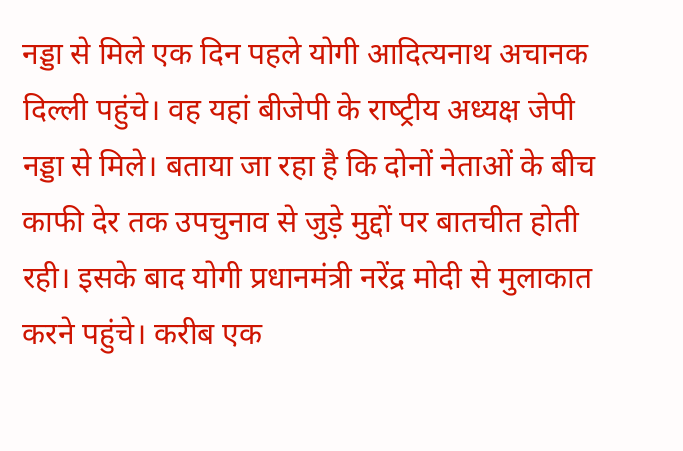नड्डा से मिले एक दिन पहले योगी आदित्‍यनाथ अचानक दिल्‍ली पहुंचे। वह यहां बीजेपी के राष्‍ट्रीय अध्‍यक्ष जेपी नड्डा से मिले। बताया जा रहा है कि दोनों नेताओं के बीच काफी देर तक उपचुनाव से जुड़े मुद्दों पर बातचीत होती रही। इसके बाद योगी प्रधानमंत्री नरेंद्र मोदी से मुलाकात करने पहुंचे। करीब एक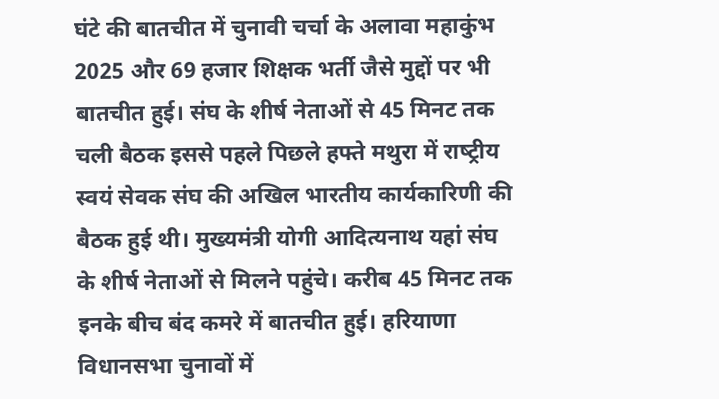घंटे की बातचीत में चुनावी चर्चा के अलावा महाकुंभ 2025 और 69 हजार शिक्षक भर्ती जैसे मुद्दों पर भी बातचीत हुई। संघ के शीर्ष नेताओं से 45 मिनट तक चली बैठक इससे पहले पिछले हफ्ते मथुरा में राष्‍ट्रीय स्‍वयं सेवक संघ की अखिल भारतीय कार्यकारिणी की बैठक हुई थी। मुख्‍यमंत्री योगी आदित्‍यनाथ यहां संघ के शीर्ष नेताओं से मिलने पहुंचे। करीब 45 मिनट तक इनके बीच बंद कमरे में बातचीत हुई। हरियाणा विधानसभा चुनावों में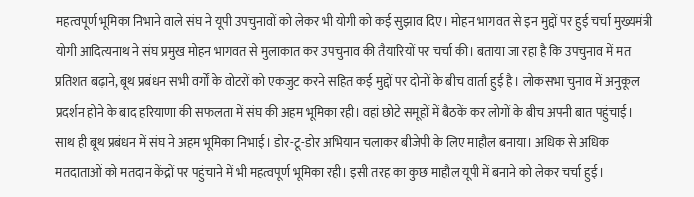महत्‍वपूर्ण भूमिका निभाने वाले संघ ने यूपी उपचुनावों को लेकर भी योगी को कई सुझाव दिए। मोहन भागवत से इन मुद्दों पर हुई चर्चा मुख्यमंत्री योगी आदित्यनाथ ने संघ प्रमुख मोहन भागवत से मुलाकात कर उपचुनाव की तैयारियों पर चर्चा की। बताया जा रहा है कि उपचुनाव में मत प्रतिशत बढ़ाने, बूथ प्रबंधन सभी वर्गों के वोटरों को एकजुट करने सहित कई मुद्दों पर दोनों के बीच वार्ता हुई है। लोकसभा चुनाव में अनुकूल प्रदर्शन होने के बाद हरियाणा की सफलता में संघ की अहम भूमिका रही। वहां छोटे समूहों में बैठकें कर लोगों के बीच अपनी बात पहुंचाई। साथ ही बूथ प्रबंधन में संघ ने अहम भूमिका निभाई। डोर-टू-डोर अभियान चलाकर बीजेपी के लिए माहौल बनाया। अधिक से अधिक मतदाताओं को मतदान केंद्रों पर पहुंचाने में भी महत्वपूर्ण भूमिका रही। इसी तरह का कुछ माहौल यूपी में बनाने को लेकर चर्चा हुई।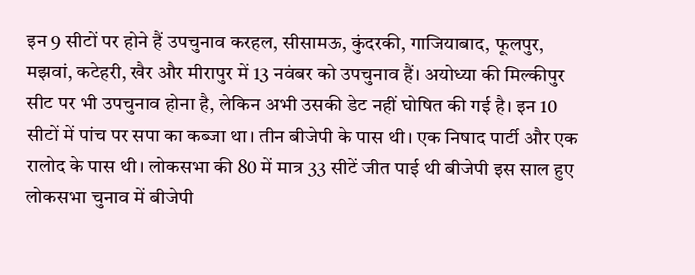इन 9 सीटों पर होने हैं उपचुनाव करहल, सीसामऊ, कुंदरकी, गाजियाबाद, फूलपुर, मझवां, कटेहरी, खैर और मीरापुर में 13 नवंबर को उपचुनाव हैं। अयोध्‍या की मिल्‍कीपुर सीट पर भी उपचुनाव होना है, लेकिन अभी उसकी डेट नहीं घोषित की गई है। इन 10 सीटों में पांच पर सपा का कब्‍जा था। तीन बीजेपी के पास थी। एक निषाद पार्टी और एक रालोद के पास थी। लोकसभा की 80 में मात्र 33 सीटें जीत पाई थी बीजेपी इस साल हुए लोकसभा चुनाव में बीजेपी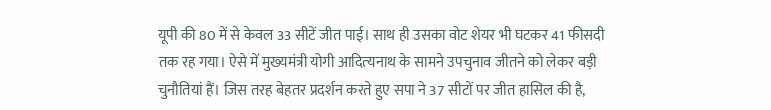यूपी की 80 में से केवल 33 सीटें जीत पाई। साथ ही उसका वोट शेयर भी घटकर 41 फीसदी तक रह गया। ऐसे में मुख्‍यमंत्री योगी आदित्‍यनाथ के सामने उपचुनाव जीतने को लेकर बड़ी चुनौतियां हैं। जिस तरह बेहतर प्रदर्शन करते हुए सपा ने 37 सीटों पर जीत हासिल की है,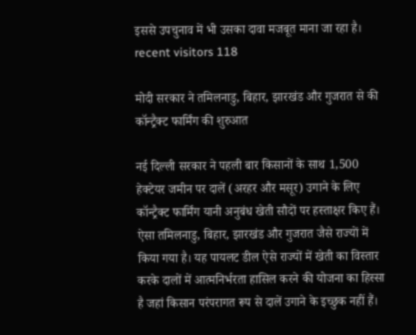इससे उपचुनाव में भी उसका दावा मजबूत माना जा रहा है। recent visitors 118

मोदी सरकार ने तमिलनाडु, बिहार, झारखंड और गुजरात से की कॉन्‍ट्रैक्‍ट फार्मिंग की शुरुआत

नई दिल्‍ली सरकार ने पहली बार किसानों के साथ 1,500 हेक्टेयर जमीन पर दालें (अरहर और मसूर) उगाने के लिए कॉन्‍ट्रैक्‍ट फार्मिंग यानी अनुबंध खेती सौदों पर हस्ताक्षर किए हैं। ऐसा तमिलनाडु, बिहार, झारखंड और गुजरात जैसे राज्यों में किया गया है। यह पायलट डील ऐसे राज्यों में खेती का विस्तार करके दालों में आत्मनिर्भरता हासिल करने की योजना का हिस्सा है जहां किसान परंपरागत रूप से दालें उगाने के इच्छुक नहीं हैं।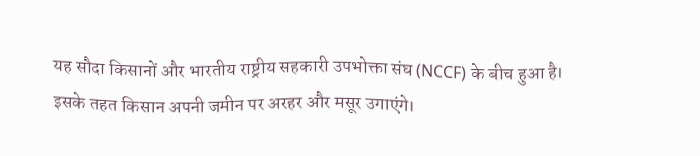यह सौदा किसानों और भारतीय राष्ट्रीय सहकारी उपभोक्ता संघ (NCCF) के बीच हुआ है। इसके तहत किसान अपनी जमीन पर अरहर और मसूर उगाएंगे।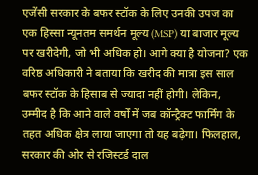एजेंसी सरकार के बफर स्टॉक के लिए उनकी उपज का एक हिस्सा न्यूनतम समर्थन मूल्य (MSP) या बाजार मूल्य पर खरीदेगी, जो भी अधिक हो। आगे क्‍या है योजना? एक वरिष्ठ अधिकारी ने बताया कि खरीद की मात्रा इस साल बफर स्टॉक के हिसाब से ज्यादा नहीं होगी। लेकिन, उम्मीद है कि आने वाले वर्षों में जब कॉन्‍ट्रैक्‍ट फार्मिंग के तहत अधिक क्षेत्र लाया जाएगा तो यह बढ़ेगा। फिलहाल, सरकार की ओर से रजिस्‍टर्ड दाल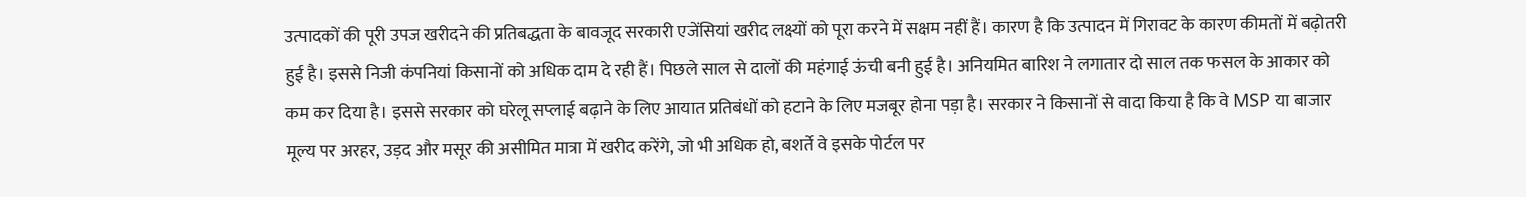उत्पादकों की पूरी उपज खरीदने की प्रतिबद्धता के बावजूद सरकारी एजेंसियां खरीद लक्ष्यों को पूरा करने में सक्षम नहीं हैं। कारण है कि उत्पादन में गिरावट के कारण कीमतों में बढ़ोतरी हुई है। इससे निजी कंपनियां किसानों को अधिक दाम दे रही हैं। पिछले साल से दालों की महंगाई ऊंची बनी हुई है। अनियमित बारिश ने लगातार दो साल तक फसल के आकार को कम कर दिया है। इससे सरकार को घरेलू सप्‍लाई बढ़ाने के लिए आयात प्रतिबंधों को हटाने के लिए मजबूर होना पड़ा है। सरकार ने किसानों से वादा किया है कि वे MSP या बाजार मूल्य पर अरहर, उड़द और मसूर की असीमित मात्रा में खरीद करेंगे, जो भी अधिक हो, बशर्ते वे इसके पोर्टल पर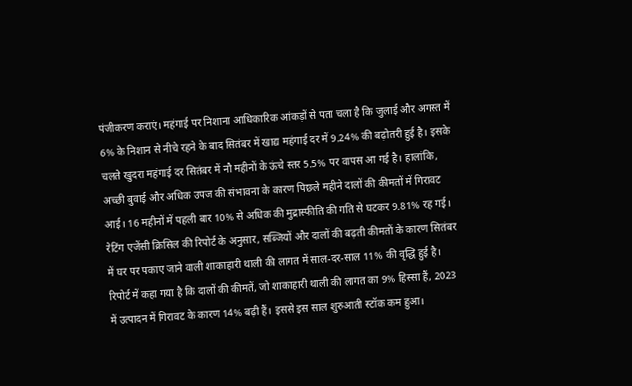पंजीकरण कराएं। महंगाई पर न‍िशाना आधिकारिक आंकड़ों से पता चला है कि जुलाई और अगस्त में 6% के निशान से नीचे रहने के बाद सितंबर में खाद्य महंगाई दर में 9.24% की बढ़ोतरी हुई है। इसके चलते खुदरा महंगाई दर सितंबर में नौ महीनों के ऊंचे स्तर 5.5% पर वापस आ गई है। हालांकि, अच्छी बुवाई और अधिक उपज की संभावना के कारण पिछले महीने दालों की कीमतों में गिरावट आई। 16 महीनों में पहली बार 10% से अधिक की मुद्रास्फीति की गति से घटकर 9.81% रह गई। रेटिंग एजेंसी क्रिसिल की रिपोर्ट के अनुसार, सब्जियों और दालों की बढ़ती कीमतों के कारण सितंबर में घर पर पकाए जाने वाली शाकाहारी थाली की लागत में साल-दर-साल 11% की वृद्धि हुई है। रिपोर्ट में कहा गया है कि दालों की कीमतें, जो शाकाहारी थाली की लागत का 9% हिस्सा हैं, 2023 में उत्पादन में गिरावट के कारण 14% बढ़ी हैं। इससे इस साल शुरुआती स्टॉक कम हुआ।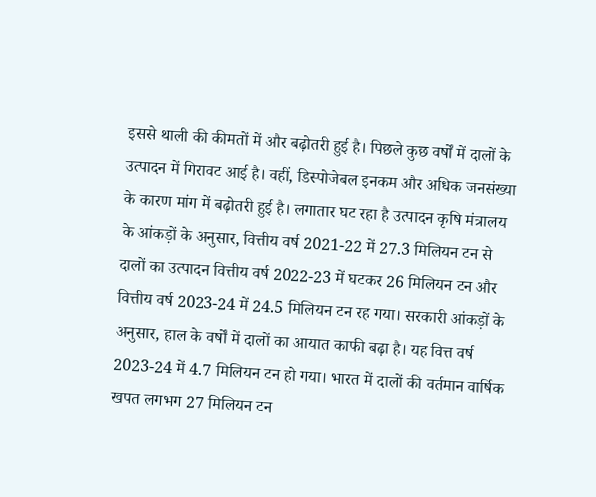इससे थाली की कीमतों में और बढ़ोतरी हुई है। पिछले कुछ वर्षों में दालों के उत्पादन में गिरावट आई है। वहीं, डिस्पोजेबल इनकम और अधिक जनसंख्या के कारण मांग में बढ़ोतरी हुई है। लगातार घट रहा है उत्‍पादन कृषि मंत्रालय के आंकड़ों के अनुसार, वित्तीय वर्ष 2021-22 में 27.3 मिलियन टन से दालों का उत्पादन वित्तीय वर्ष 2022-23 में घटकर 26 मिलियन टन और वित्तीय वर्ष 2023-24 में 24.5 मिलियन टन रह गया। सरकारी आंकड़ों के अनुसार, हाल के वर्षों में दालों का आयात काफी बढ़ा है। यह वित्त वर्ष 2023-24 में 4.7 मिलियन टन हो गया। भारत में दालों की वर्तमान वार्षिक खपत लगभग 27 मिलियन टन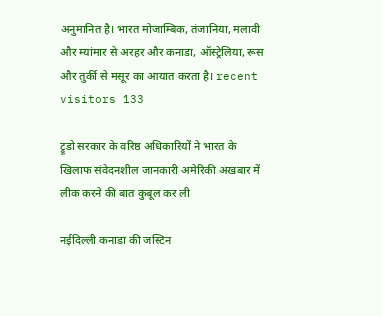अनुमानित है। भारत मोजाम्बिक, तंजानिया, मलावी और म्यांमार से अरहर और कनाडा, ऑस्ट्रेलिया, रूस और तुर्की से मसूर का आयात करता है। recent visitors 133

ट्रूडो सरकार के वरिष्ठ अधिकारियों ने भारत के खिलाफ संवेदनशील जानकारी अमेरिकी अखबार में लीक करने की बात कुबूल कर ली

नईदिल्ली कनाडा की जस्टिन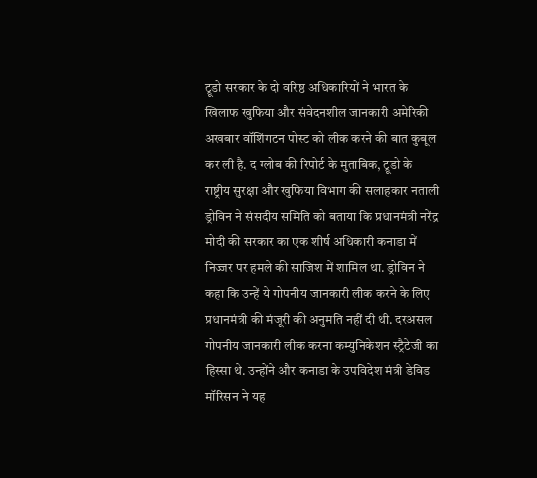ट्रूडो सरकार के दो वरिष्ठ अधिकारियों ने भारत के खिलाफ खुफिया और संवेदनशील जानकारी अमेरिकी अखबार वॉशिंगटन पोस्ट को लीक करने की बात कुबूल कर ली है. द ग्लोब की रिपोर्ट के मुताबिक, ट्रूडो के राष्ट्रीय सुरक्षा और खुफिया विभाग की सलाहकार नताली ड्रोविन ने संसदीय समिति को बताया कि प्रधानमंत्री नरेंद्र मोदी की सरकार का एक शीर्ष अधिकारी कनाडा में निज्जर पर हमले की साजिश में शामिल था. ड्रोविन ने कहा कि उन्हें ये गोपनीय जानकारी लीक करने के लिए प्रधानमंत्री की मंजूरी की अनुमति नहीं दी थी. दरअसल गोपनीय जानकारी लीक करना कम्युनिकेशन स्ट्रैटेजी का हिस्सा थे. उन्होंने और कनाडा के उपविदेश मंत्री डेविड मॉरिसन ने यह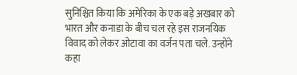सुनिश्चित किया कि अमेरिका के एक बड़े अखबार को भारत और कनाडा के बीच चल रहे इस राजनयिक विवाद को लेकर ओटावा का वर्जन पता चले. उन्होंने कहा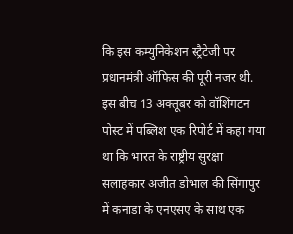कि इस कम्युनिकेशन स्ट्रैटेजी पर प्रधानमंत्री ऑफिस की पूरी नजर थी. इस बीच 13 अक्तूबर को वॉशिंगटन पोस्ट में पब्लिश एक रिपोर्ट में कहा गया था कि भारत के राष्ट्रीय सुरक्षा सलाहकार अजीत डोभाल की सिंगापुर में कनाडा के एनएसए के साथ एक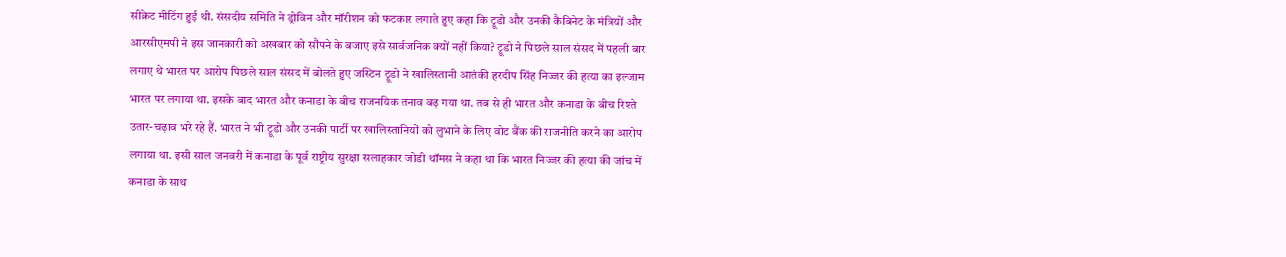सीक्रेट मीटिंग हुई थी. संसदीय समिति ने ड्रोविन और मॉरीशन को फटकार लगाते हुए कहा कि ट्रूडो और उनकी कैबिनेट के मंत्रियों और आरसीएमपी ने इस जानकारी को अखबार को सौंपने के बजाए इसे सार्वजनिक क्यों नहीं किया? ट्रूडो ने पिछले साल संसद में पहली बार लगाए थे भारत पर आरोप पिछले साल संसद में बोलते हुए जस्टिन ट्रूडो ने खालिस्तानी आतंकी हरदीप सिंह निज्जर की हत्या का इल्जाम भारत पर लगाया था. इसके बाद भारत और कनाडा के बीच राजनयिक तनाव बढ़ गया था. तब से ही भारत और कनाडा के बीच रिश्ते उतार-चढ़ाव भरे रहे हैं. भारत ने भी ट्रूडो और उनकी पार्टी पर खालिस्तानियों को लुभाने के लिए वोट बैंक की राजनीति करने का आरोप लगाया था. इसी साल जनवरी में कनाडा के पूर्व राष्ट्रीय सुरक्षा सलाहकार जोडी थॉमस ने कहा था कि भारत निज्जर की हत्या की जांच में कनाडा के साथ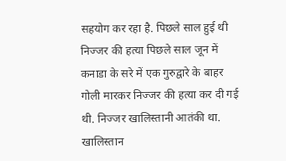सहयोग कर रहा है. पिछले साल हुई थी निज्जर की हत्या पिछले साल जून में कनाडा के सरे में एक गुरुद्वारे के बाहर गोली मारकर निज्जर की हत्या कर दी गई थी. निज्जर खालिस्तानी आतंकी था. खालिस्तान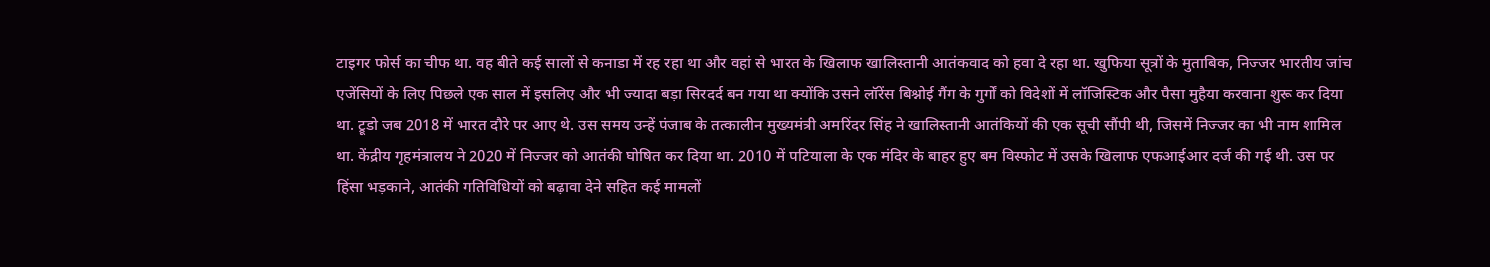टाइगर फोर्स का चीफ था. वह बीते कई सालों से कनाडा में रह रहा था और वहां से भारत के खिलाफ खालिस्तानी आतंकवाद को हवा दे रहा था. खुफिया सूत्रों के मुताबिक, निज्जर भारतीय जांच एजेंसियों के लिए पिछले एक साल में इसलिए और भी ज्यादा बड़ा सिरदर्द बन गया था क्योंकि उसने लॉरेंस बिश्नोई गैंग के गुर्गों को विदेशों में लॉजिस्टिक और पैसा मुहैया करवाना शुरू कर दिया था. ट्रूडो जब 2018 में भारत दौरे पर आए थे. उस समय उन्हें पंजाब के तत्कालीन मुख्यमंत्री अमरिंदर सिंह ने खालिस्तानी आतंकियों की एक सूची सौंपी थी, जिसमें निज्जर का भी नाम शामिल था. केंद्रीय गृहमंत्रालय ने 2020 में निज्जर को आतंकी घोषित कर दिया था. 2010 में पटियाला के एक मंदिर के बाहर हुए बम विस्फोट में उसके खिलाफ एफआईआर दर्ज की गई थी. उस पर हिंसा भड़काने, आतंकी गतिविधियों को बढ़ावा देने सहित कई मामलों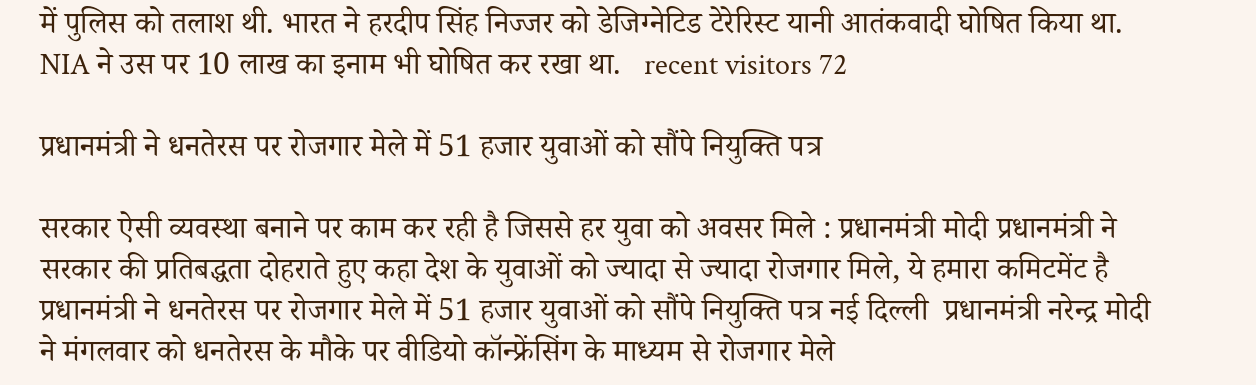में पुलिस को तलाश थी. भारत ने हरदीप सिंह निज्जर को डेजिग्नेटिड टेरेरिस्ट यानी आतंकवादी घोषित किया था. NIA ने उस पर 10 लाख का इनाम भी घोषित कर रखा था.   recent visitors 72

प्रधानमंत्री ने धनतेरस पर रोजगार मेले में 51 हजार युवाओं को सौंपे नियुक्ति पत्र

सरकार ऐसी व्यवस्था बनाने पर काम कर रही है जिससे हर युवा को अवसर मिले : प्रधानमंत्री मोदी प्रधानमंत्री ने सरकार की प्रतिबद्धता दोहराते हुए कहा देश के युवाओं को ज्यादा से ज्यादा रोजगार मिले, ये हमारा कमिटमेंट है प्रधानमंत्री ने धनतेरस पर रोजगार मेले में 51 हजार युवाओं को सौंपे नियुक्ति पत्र नई दिल्ली  प्रधानमंत्री नरेन्द्र मोदी ने मंगलवार को धनतेरस के मौके पर वीडियो कॉन्फ्रेंसिंग के माध्यम से रोजगार मेले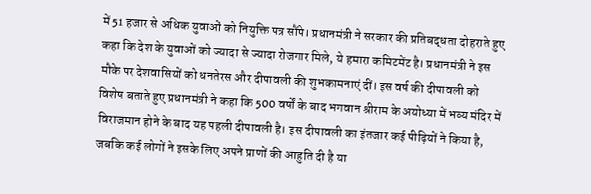में 51 हजार से अधिक युवाओं को नियुक्ति पत्र सौंपे। प्रधानमंत्री ने सरकार की प्रतिबद्धता दोहराते हुए कहा कि देश के युवाओं को ज्यादा से ज्यादा रोजगार मिले, ये हमारा कमिटमेंट है। प्रधानमंत्री ने इस मौके पर देशवासियों को धनतेरस और दीपावली की शुभकामनाएं दीं। इस वर्ष की दीपावली को विशेष बताते हुए प्रधानमंत्री ने कहा कि 500 वर्षों के बाद भगवान श्रीराम के अयोध्या में भव्य मंदिर में विराजमान होने के बाद यह पहली दीपावली है। इस दीपावली का इंतजार कई पीढ़ियों ने किया है, जबकि कई लोगों ने इसके लिए अपने प्राणों की आहुति दी है या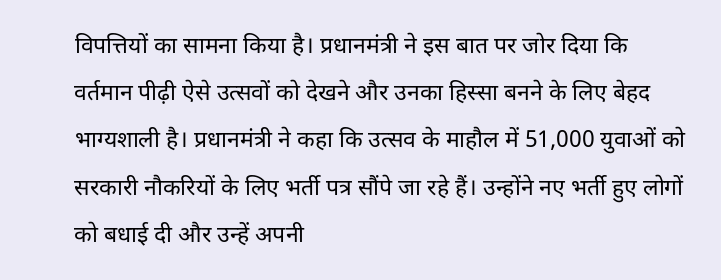विपत्तियों का सामना किया है। प्रधानमंत्री ने इस बात पर जोर दिया कि वर्तमान पीढ़ी ऐसे उत्सवों को देखने और उनका हिस्सा बनने के लिए बेहद भाग्यशाली है। प्रधानमंत्री ने कहा कि उत्सव के माहौल में 51,000 युवाओं को सरकारी नौकरियों के लिए भर्ती पत्र सौंपे जा रहे हैं। उन्होंने नए भर्ती हुए लोगों को बधाई दी और उन्हें अपनी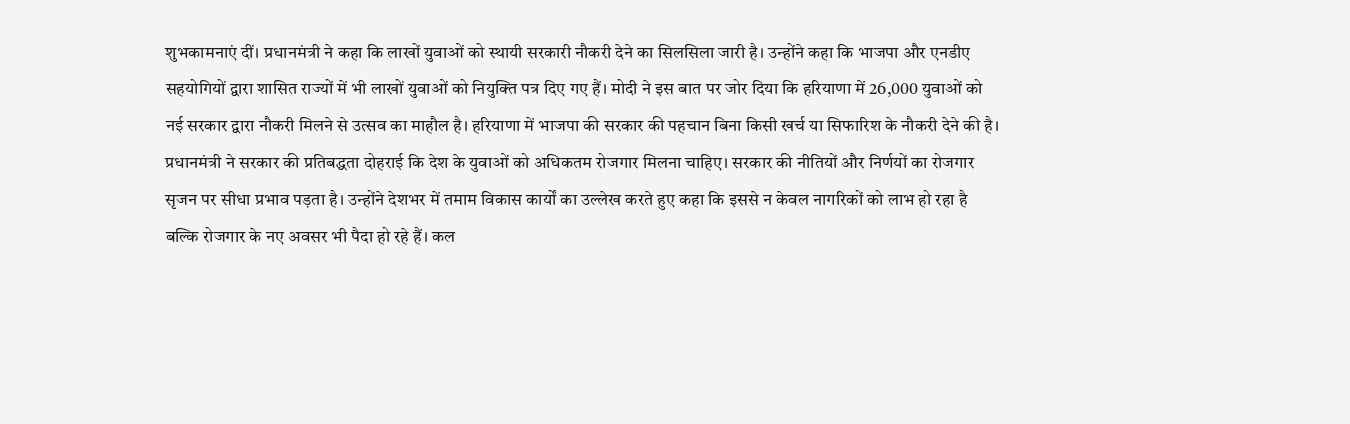शुभकामनाएं दीं। प्रधानमंत्री ने कहा कि लाखों युवाओं को स्थायी सरकारी नौकरी देने का सिलसिला जारी है। उन्होंने कहा कि भाजपा और एनडीए सहयोगियों द्वारा शासित राज्यों में भी लाखों युवाओं को नियुक्ति पत्र दिए गए हैं। मोदी ने इस बात पर जोर दिया कि हरियाणा में 26,000 युवाओं को नई सरकार द्वारा नौकरी मिलने से उत्सव का माहौल है। हरियाणा में भाजपा की सरकार की पहचान बिना किसी खर्च या सिफारिश के नौकरी देने की है। प्रधानमंत्री ने सरकार की प्रतिबद्धता दोहराई कि देश के युवाओं को अधिकतम रोजगार मिलना चाहिए। सरकार की नीतियों और निर्णयों का रोजगार सृजन पर सीधा प्रभाव पड़ता है। उन्होंने देशभर में तमाम विकास कार्यों का उल्लेख करते हुए कहा कि इससे न केवल नागरिकों को लाभ हो रहा है बल्कि रोजगार के नए अवसर भी पैदा हो रहे हैं। कल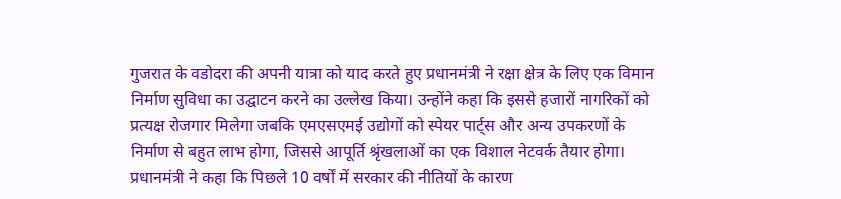गुजरात के वडोदरा की अपनी यात्रा को याद करते हुए प्रधानमंत्री ने रक्षा क्षेत्र के लिए एक विमान निर्माण सुविधा का उद्घाटन करने का उल्लेख किया। उन्होंने कहा कि इससे हजारों नागरिकों को प्रत्यक्ष रोजगार मिलेगा जबकि एमएसएमई उद्योगों को स्पेयर पार्ट्स और अन्य उपकरणों के निर्माण से बहुत लाभ होगा, जिससे आपूर्ति श्रृंखलाओं का एक विशाल नेटवर्क तैयार होगा। प्रधानमंत्री ने कहा कि पिछले 10 वर्षों में सरकार की नीतियों के कारण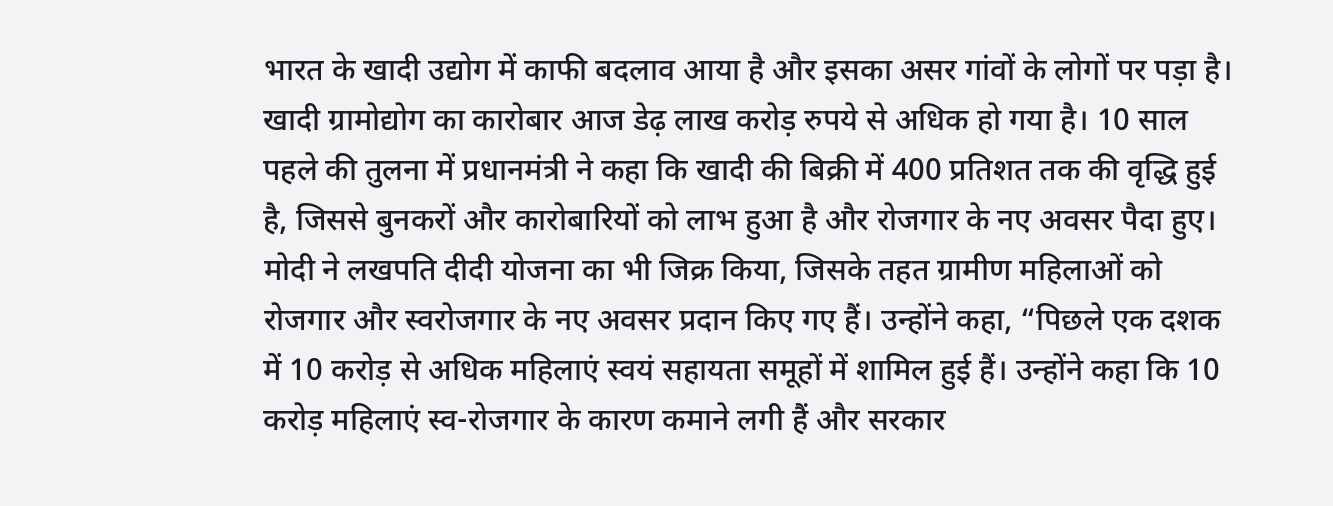भारत के खादी उद्योग में काफी बदलाव आया है और इसका असर गांवों के लोगों पर पड़ा है। खादी ग्रामोद्योग का कारोबार आज डेढ़ लाख करोड़ रुपये से अधिक हो गया है। 10 साल पहले की तुलना में प्रधानमंत्री ने कहा कि खादी की बिक्री में 400 प्रतिशत तक की वृद्धि हुई है, जिससे बुनकरों और कारोबारियों को लाभ हुआ है और रोजगार के नए अवसर पैदा हुए। मोदी ने लखपति दीदी योजना का भी जिक्र किया, जिसके तहत ग्रामीण महिलाओं को रोजगार और स्वरोजगार के नए अवसर प्रदान किए गए हैं। उन्होंने कहा, “पिछले एक दशक में 10 करोड़ से अधिक महिलाएं स्वयं सहायता समूहों में शामिल हुई हैं। उन्होंने कहा कि 10 करोड़ महिलाएं स्व-रोजगार के कारण कमाने लगी हैं और सरकार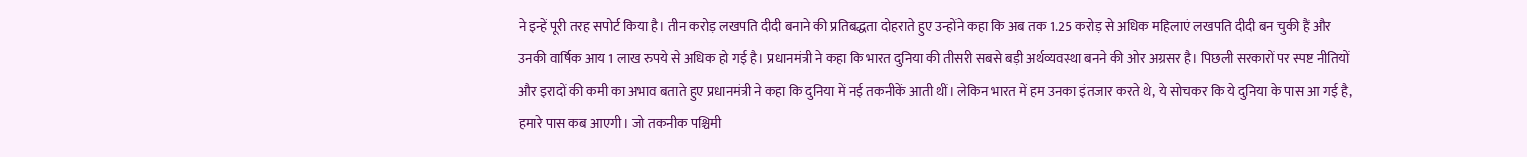ने इन्हें पूरी तरह सपोर्ट किया है। तीन करोड़ लखपति दीदी बनाने की प्रतिबद्धता दोहराते हुए उन्होंने कहा कि अब तक 1.25 करोड़ से अधिक महिलाएं लखपति दीदी बन चुकी हैं और उनकी वार्षिक आय 1 लाख रुपये से अधिक हो गई है। प्रधानमंत्री ने कहा कि भारत दुनिया की तीसरी सबसे बड़ी अर्थव्यवस्था बनने की ओर अग्रसर है। पिछली सरकारों पर स्पष्ट नीतियों और इरादों की कमी का अभाव बताते हुए प्रधानमंत्री ने कहा कि दुनिया में नई तकनीकें आती थीं। लेकिन भारत में हम उनका इंतजार करते थे, ये सोचकर कि ये दुनिया के पास आ गई है, हमारे पास कब आएगी। जो तकनीक पश्चिमी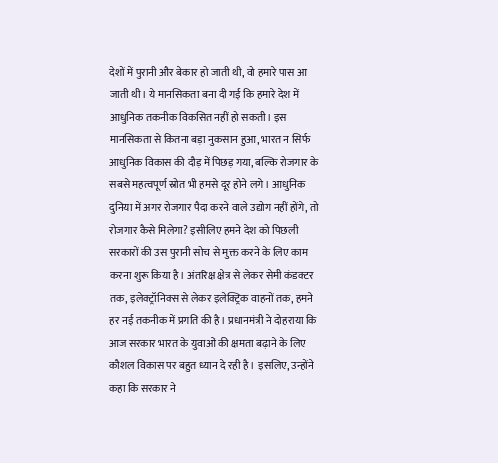देशों में पुरानी और बेकार हो जाती थी, वो हमारे पास आ जाती थी। ये मानसिकता बना दी गई कि हमारे देश में आधुनिक तकनीक विकसित नहीं हो सकती। इस मानसिकता से कितना बड़ा नुकसान हुआ, भारत न सिर्फ आधुनिक विकास की दौड़ में पिछड़ गया, बल्कि रोजगार के सबसे महत्वपूर्ण स्रोत भी हमसे दूर होने लगे। आधुनिक दुनिया में अगर रोजगार पैदा करने वाले उद्योग नहीं होंगे, तो रोजगार कैसे मिलेगा? इसीलिए हमने देश को पिछली सरकारों की उस पुरानी सोच से मुक्त करने के लिए काम करना शुरू किया है। अंतरिक्ष क्षेत्र से लेकर सेमी कंडक्टर तक, इलेक्ट्रॉनिक्स से लेकर इलेक्ट्रिक वाहनों तक, हमने हर नई तकनीक में प्रगति की है। प्रधानमंत्री ने दोहराया कि आज सरकार भारत के युवाओं की क्षमता बढ़ाने के लिए कौशल विकास पर बहुत ध्यान दे रही है। इसलिए, उन्होंने कहा कि सरकार ने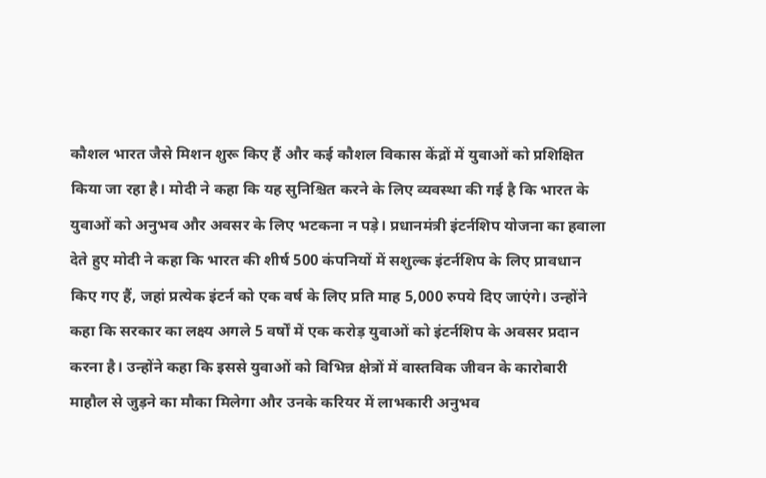कौशल भारत जैसे मिशन शुरू किए हैं और कई कौशल विकास केंद्रों में युवाओं को प्रशिक्षित किया जा रहा है। मोदी ने कहा कि यह सुनिश्चित करने के लिए व्यवस्था की गई है कि भारत के युवाओं को अनुभव और अवसर के लिए भटकना न पड़े। प्रधानमंत्री इंटर्नशिप योजना का हवाला देते हुए मोदी ने कहा कि भारत की शीर्ष 500 कंपनियों में सशुल्क इंटर्नशिप के लिए प्रावधान किए गए हैं, जहां प्रत्येक इंटर्न को एक वर्ष के लिए प्रति माह 5,000 रुपये दिए जाएंगे। उन्होंने कहा कि सरकार का लक्ष्य अगले 5 वर्षों में एक करोड़ युवाओं को इंटर्नशिप के अवसर प्रदान करना है। उन्होंने कहा कि इससे युवाओं को विभिन्न क्षेत्रों में वास्तविक जीवन के कारोबारी माहौल से जुड़ने का मौका मिलेगा और उनके करियर में लाभकारी अनुभव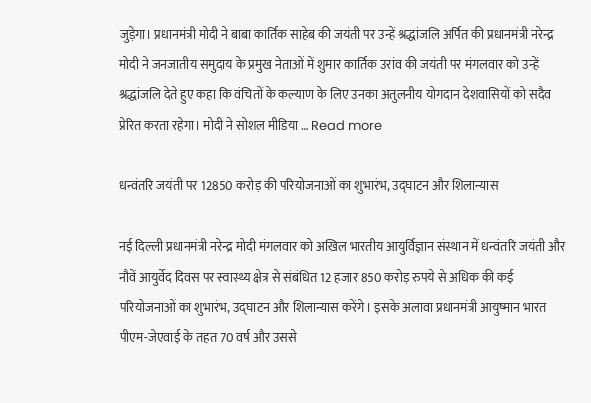जुड़ेगा। प्रधानमंत्री मोदी ने बाबा कार्तिक साहेब की जयंती पर उन्हें श्रद्धांजलि अर्पित की प्रधानमंत्री नरेन्द्र मोदी ने जनजातीय समुदाय के प्रमुख नेताओं में शुमार कार्तिक उरांव की जयंती पर मंगलवार को उन्हें श्रद्धांजलि देते हुए कहा कि वंचितों के कल्याण के लिए उनका अतुलनीय योगदान देशवासियों को सदैव प्रेरित करता रहेगा। मोदी ने सोशल मीडिया … Read more

धन्वंतरि जयंती पर 12850 करोड़ की परियोजनाओं का शुभारंभ, उद्घाटन और शिलान्यास

नई दिल्ली प्रधानमंत्री नरेन्द्र मोदी मंगलवार को अखिल भारतीय आयुर्विज्ञान संस्थान में धन्वंतरि जयंती और नौवें आयुर्वेद दिवस पर स्वास्थ्य क्षेत्र से संबंधित 12 हजार 850 करोड़ रुपये से अधिक की कई परियोजनाओं का शुभारंभ, उद्घाटन और शिलान्यास करेंगे। इसके अलावा प्रधानमंत्री आयुष्मान भारत पीएम-जेएवाई के तहत 70 वर्ष और उससे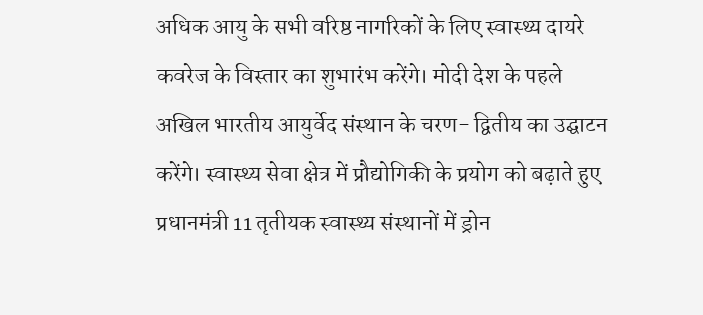अधिक आयु के सभी वरिष्ठ नागरिकों के लिए स्वास्थ्य दायरे कवरेज के विस्तार का शुभारंभ करेंगे। मोदी देश के पहले अखिल भारतीय आयुर्वेद संस्थान के चरण- द्वितीय का उद्घाटन करेंगे। स्वास्थ्य सेवा क्षेत्र में प्रौद्योगिकी के प्रयोग को बढ़ाते हुए प्रधानमंत्री 11 तृतीयक स्वास्थ्य संस्थानों में ड्रोन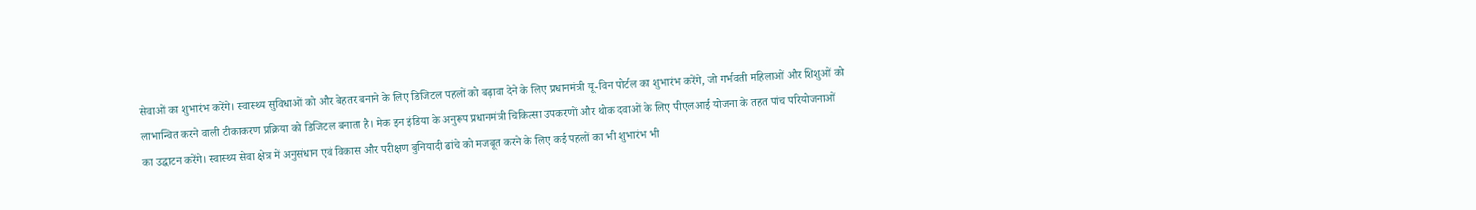सेवाओं का शुभारंभ करेंगे। स्वास्थ्य सुविधाओं को और बेहतर बनाने के लिए डिजिटल पहलों को बढ़ावा देने के लिए प्रधानमंत्री यू-विन पोर्टल का शुभारंभ करेंगे, जो गर्भवती महिलाओं और शिशुओं को लाभान्वित करने वाली टीकाकरण प्रक्रिया को डिजिटल बनाता है। मेक इन इंडिया के अनुरूप प्रधानमंत्री चिकित्सा उपकरणों और थोक दवाओं के लिए पीएलआई योजना के तहत पांच परियोजनाओं का उद्घाटन करेंगे। स्वास्थ्य सेवा क्षेत्र में अनुसंधान एवं विकास और परीक्षण बुनियादी ढांचे को मजबूत करने के लिए कई पहलों का भी शुभारंभ भी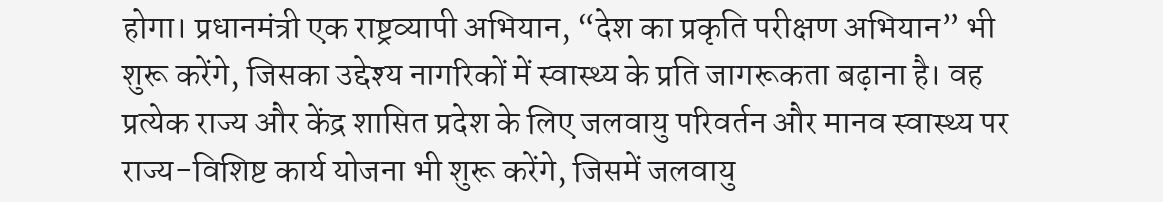होगा। प्रधानमंत्री एक राष्ट्रव्यापी अभियान, “देश का प्रकृति परीक्षण अभियान” भी शुरू करेंगे, जिसका उद्देश्य नागरिकों में स्वास्थ्य के प्रति जागरूकता बढ़ाना है। वह प्रत्येक राज्य और केंद्र शासित प्रदेश के लिए जलवायु परिवर्तन और मानव स्वास्थ्य पर राज्य-विशिष्ट कार्य योजना भी शुरू करेंगे, जिसमें जलवायु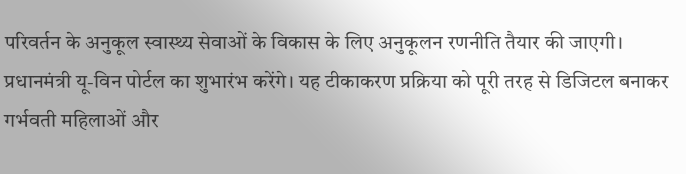परिवर्तन के अनुकूल स्वास्थ्य सेवाओं के विकास के लिए अनुकूलन रणनीति तैयार की जाएगी। प्रधानमंत्री यू-विन पोर्टल का शुभारंभ करेंगे। यह टीकाकरण प्रक्रिया को पूरी तरह से डिजिटल बनाकर गर्भवती महिलाओं और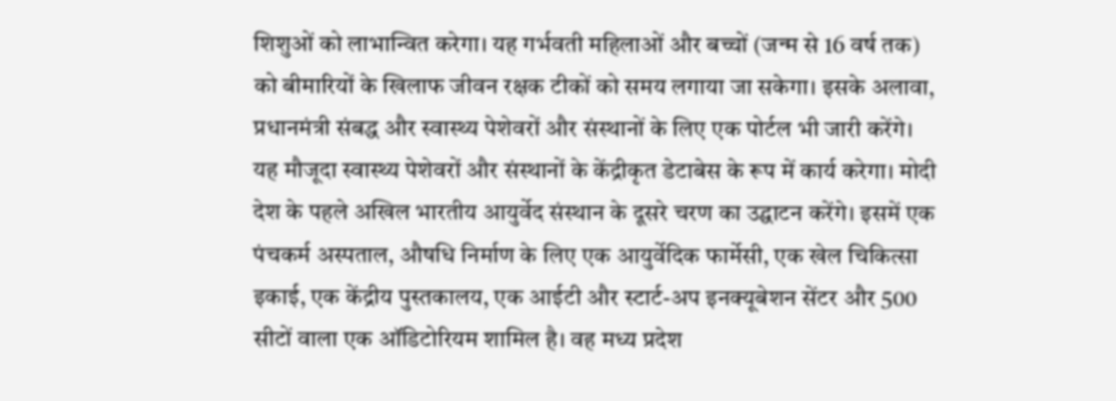शिशुओं को लाभान्वित करेगा। यह गर्भवती महिलाओं और बच्चों (जन्म से 16 वर्ष तक) को बीमारियों के खिलाफ जीवन रक्षक टीकों को समय लगाया जा सकेगा। इसके अलावा, प्रधानमंत्री संबद्ध और स्वास्थ्य पेशेवरों और संस्थानों के लिए एक पोर्टल भी जारी करेंगे। यह मौजूदा स्वास्थ्य पेशेवरों और संस्थानों के केंद्रीकृत डेटाबेस के रूप में कार्य करेगा। मोदी देश के पहले अखिल भारतीय आयुर्वेद संस्थान के दूसरे चरण का उद्घाटन करेंगे। इसमें एक पंचकर्म अस्पताल, औषधि निर्माण के लिए एक आयुर्वेदिक फार्मेसी, एक खेल चिकित्सा इकाई, एक केंद्रीय पुस्तकालय, एक आईटी और स्टार्ट-अप इनक्यूबेशन सेंटर और 500 सीटों वाला एक ऑडिटोरियम शामिल है। वह मध्य प्रदेश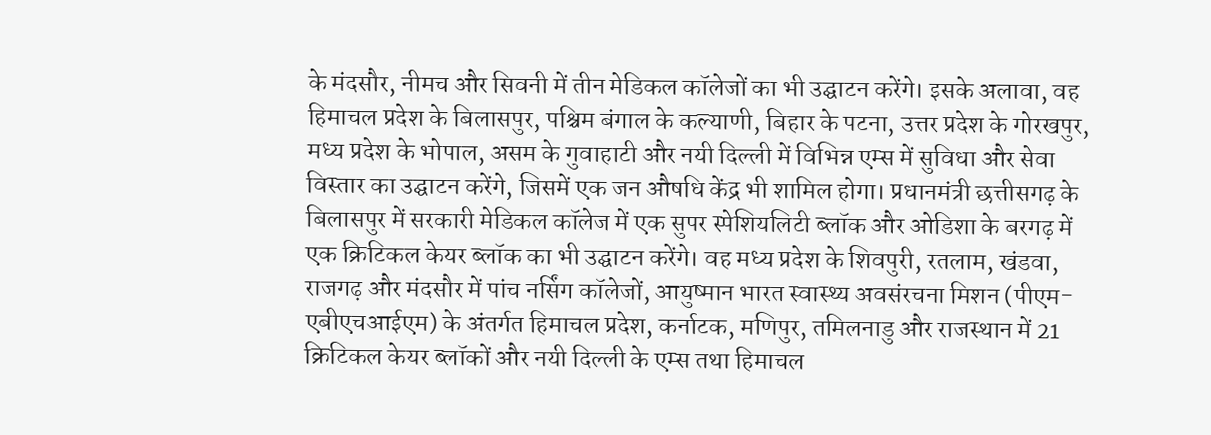के मंदसौर, नीमच और सिवनी में तीन मेडिकल कॉलेजों का भी उद्घाटन करेंगे। इसके अलावा, वह हिमाचल प्रदेश के बिलासपुर, पश्चिम बंगाल के कल्याणी, बिहार के पटना, उत्तर प्रदेश के गोरखपुर, मध्य प्रदेश के भोपाल, असम के गुवाहाटी और नयी दिल्ली में विभिन्न एम्स में सुविधा और सेवा विस्तार का उद्घाटन करेंगे, जिसमें एक जन औषधि केंद्र भी शामिल होगा। प्रधानमंत्री छत्तीसगढ़ के बिलासपुर में सरकारी मेडिकल कॉलेज में एक सुपर स्पेशियलिटी ब्लॉक और ओडिशा के बरगढ़ में एक क्रिटिकल केयर ब्लॉक का भी उद्घाटन करेंगे। वह मध्य प्रदेश के शिवपुरी, रतलाम, खंडवा, राजगढ़ और मंदसौर में पांच नर्सिंग कॉलेजों, आयुष्मान भारत स्वास्थ्य अवसंरचना मिशन (पीएम-एबीएचआईएम) के अंतर्गत हिमाचल प्रदेश, कर्नाटक, मणिपुर, तमिलनाडु और राजस्थान में 21 क्रिटिकल केयर ब्लॉकों और नयी दिल्ली के एम्स तथा हिमाचल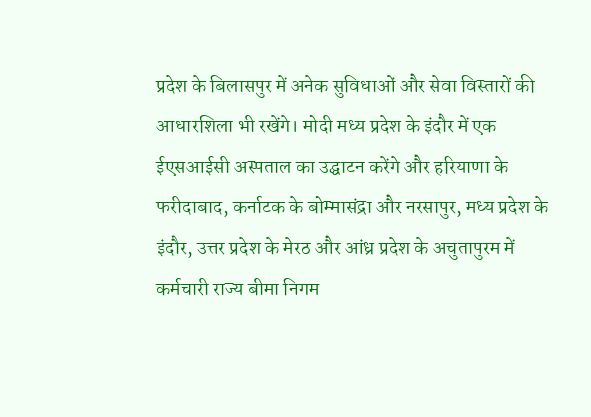प्रदेश के बिलासपुर में अनेक सुविधाओं और सेवा विस्तारों की आधारशिला भी रखेंगे। मोदी मध्य प्रदेश के इंदौर में एक ईएसआईसी अस्पताल का उद्घाटन करेंगे और हरियाणा के फरीदाबाद, कर्नाटक के बोम्मासंद्रा और नरसापुर, मध्य प्रदेश के इंदौर, उत्तर प्रदेश के मेरठ और आंध्र प्रदेश के अचुतापुरम में कर्मचारी राज्य बीमा निगम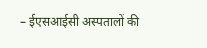– ईएसआईसी अस्पतालों की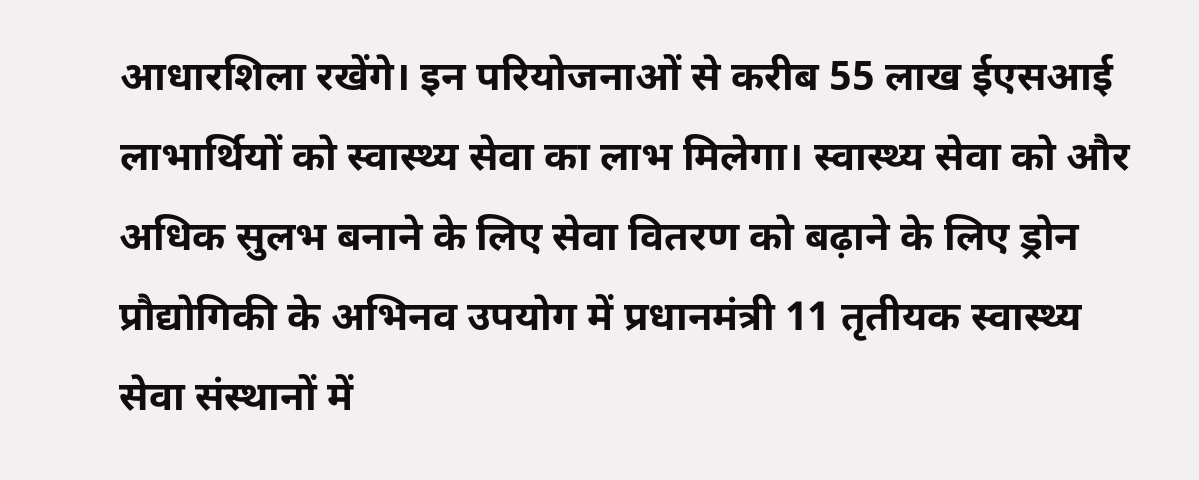आधारशिला रखेंगे। इन परियोजनाओं से करीब 55 लाख ईएसआई लाभार्थियों को स्वास्थ्य सेवा का लाभ मिलेगा। स्वास्थ्य सेवा को और अधिक सुलभ बनाने के लिए सेवा वितरण को बढ़ाने के लिए ड्रोन प्रौद्योगिकी के अभिनव उपयोग में प्रधानमंत्री 11 तृतीयक स्वास्थ्य सेवा संस्थानों में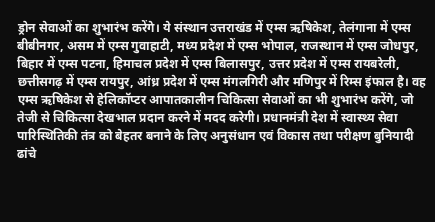ड्रोन सेवाओं का शुभारंभ करेंगे। ये संस्थान उत्तराखंड में एम्स ऋषिकेश, तेलंगाना में एम्स बीबीनगर, असम में एम्स गुवाहाटी, मध्य प्रदेश में एम्स भोपाल, राजस्थान में एम्स जोधपुर, बिहार में एम्स पटना, हिमाचल प्रदेश में एम्स बिलासपुर, उत्तर प्रदेश में एम्स रायबरेली, छत्तीसगढ़ में एम्स रायपुर, आंध्र प्रदेश में एम्स मंगलगिरी और मणिपुर में रिम्स इंफाल है। वह एम्स ऋषिकेश से हेलिकॉप्टर आपातकालीन चिकित्सा सेवाओं का भी शुभारंभ करेंगे, जो तेजी से चिकित्सा देखभाल प्रदान करने में मदद करेगी। प्रधानमंत्री देश में स्वास्थ्य सेवा पारिस्थितिकी तंत्र को बेहतर बनाने के लिए अनुसंधान एवं विकास तथा परीक्षण बुनियादी ढांचे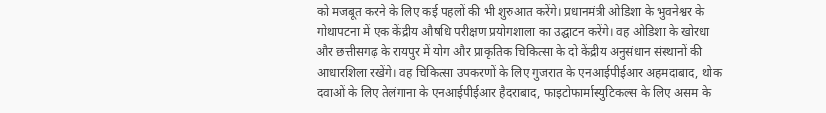को मजबूत करने के लिए कई पहलों की भी शुरुआत करेंगे। प्रधानमंत्री ओडिशा के भुवनेश्वर के गोथापटना में एक केंद्रीय औषधि परीक्षण प्रयोगशाला का उद्घाटन करेंगे। वह ओडिशा के खोरधा और छत्तीसगढ़ के रायपुर में योग और प्राकृतिक चिकित्सा के दो केंद्रीय अनुसंधान संस्थानों की आधारशिला रखेंगे। वह चिकित्सा उपकरणों के लिए गुजरात के एनआईपीईआर अहमदाबाद, थोक दवाओं के लिए तेलंगाना के एनआईपीईआर हैदराबाद, फाइटोफार्मास्युटिकल्स के लिए असम के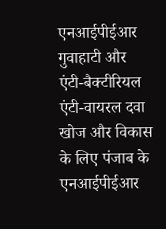एनआईपीईआर गुवाहाटी और एंटी-बैक्टीरियल एंटी-वायरल दवा खोज और विकास के लिए पंजाब के एनआईपीईआर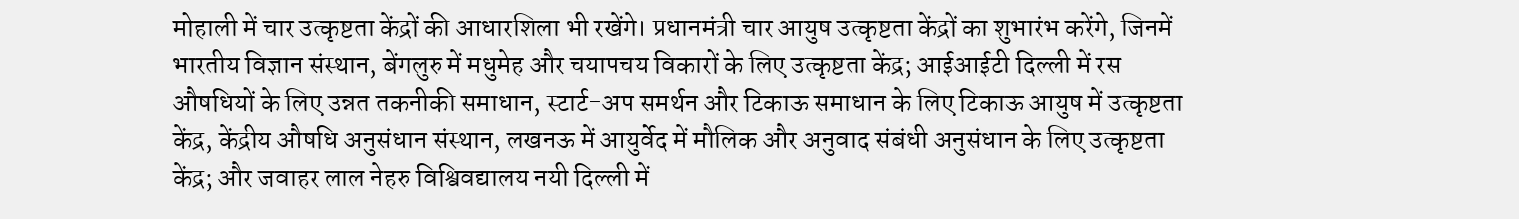मोहाली में चार उत्कृष्टता केंद्रों की आधारशिला भी रखेंगे। प्रधानमंत्री चार आयुष उत्कृष्टता केंद्रों का शुभारंभ करेंगे, जिनमें भारतीय विज्ञान संस्थान, बेंगलुरु में मधुमेह और चयापचय विकारों के लिए उत्कृष्टता केंद्र; आईआईटी दिल्ली में रस औषधियों के लिए उन्नत तकनीकी समाधान, स्टार्ट-अप समर्थन और टिकाऊ समाधान के लिए टिकाऊ आयुष में उत्कृष्टता केंद्र, केंद्रीय औषधि अनुसंधान संस्थान, लखनऊ में आयुर्वेद में मौलिक और अनुवाद संबंधी अनुसंधान के लिए उत्कृष्टता केंद्र; और जवाहर लाल नेहरु विश्विवद्यालय नयी दिल्ली में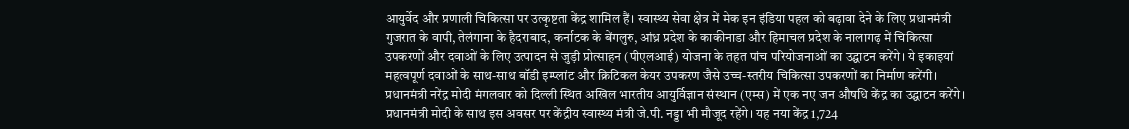आयुर्वेद और प्रणाली चिकित्सा पर उत्कृष्टता केंद्र शामिल हैं। स्वास्थ्य सेवा क्षेत्र में मेक इन इंडिया पहल को बढ़ावा देने के लिए प्रधानमंत्री गुजरात के वापी, तेलंगाना के हैदराबाद, कर्नाटक के बेंगलुरु, आंध्र प्रदेश के काकीनाडा और हिमाचल प्रदेश के नालागढ़ में चिकित्सा उपकरणों और दवाओं के लिए उत्पादन से जुड़ी प्रोत्साहन (पीएलआई) योजना के तहत पांच परियोजनाओं का उद्घाटन करेंगे। ये इकाइयां महत्वपूर्ण दवाओं के साथ-साथ बॉडी इम्प्लांट और क्रिटिकल केयर उपकरण जैसे उच्च-स्तरीय चिकित्सा उपकरणों का निर्माण करेंगी।  प्रधानमंत्री नरेंद्र मोदी मंगलवार को दिल्ली स्थित अखिल भारतीय आयुर्विज्ञान संस्थान (एम्स) में एक नए जन औषधि केंद्र का उद्घाटन करेंगे। प्रधानमंत्री मोदी के साथ इस अवसर पर केंद्रीय स्वास्थ्य मंत्री जे.पी. नड्डा भी मौजूद रहेंगे। यह नया केंद्र 1,724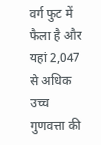वर्ग फुट में फैला है और यहां 2,047 से अधिक उच्च गुणवत्ता की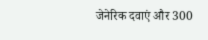जेनेरिक दवाएं और 300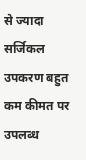से ज्यादा सर्जिकल उपकरण बहुत कम कीमत पर उपलब्ध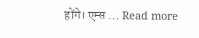होंगे। एम्स … Read more